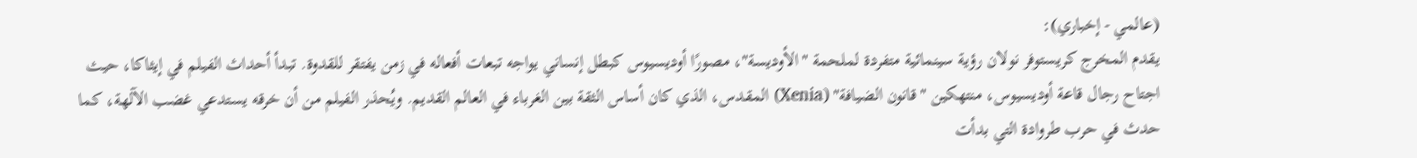(عالمي - إخباري):
يقدم المخرج كريستوفر نولان رؤية سينمائية متفردة لملحمة "الأوديسة"، مصورًا أوديسيوس كبطل إنساني يواجه تبعات أفعاله في زمن يفتقر للقدوة. تبدأ أحداث الفيلم في إيثاكا، حيث اجتاح رجال قاعة أوديسيوس، منتهكين "قانون الضيافة" (Xenia) المقدس، الذي كان أساس الثقة بين الغرباء في العالم القديم. ويُحذر الفيلم من أن خرقه يستدعي غضب الآلهة، كما حدث في حرب طروادة التي بدأت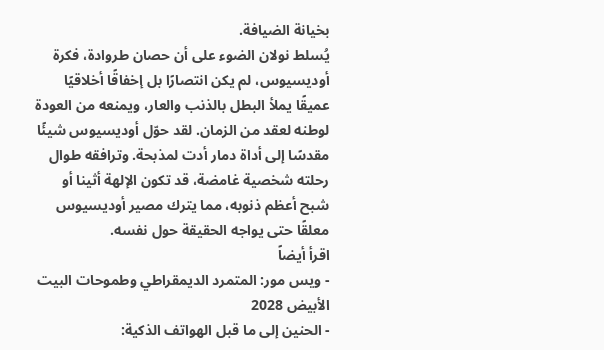بخيانة الضيافة.
يُسلط نولان الضوء على أن حصان طروادة، فكرة أوديسيوس، لم يكن انتصارًا بل إخفاقًا أخلاقيًا عميقًا يملأ البطل بالذنب والعار، ويمنعه من العودة لوطنه لعقد من الزمان. لقد حوّل أوديسيوس شيئًا مقدسًا إلى أداة دمار أدت لمذبحة. وترافقه طوال رحلته شخصية غامضة، قد تكون الإلهة أثينا أو شبح أعظم ذنوبه، مما يترك مصير أوديسيوس معلقًا حتى يواجه الحقيقة حول نفسه.
اقرأ أيضاً
- ويس مور: المتمرد الديمقراطي وطموحات البيت الأبيض 2028
- الحنين إلى ما قبل الهواتف الذكية: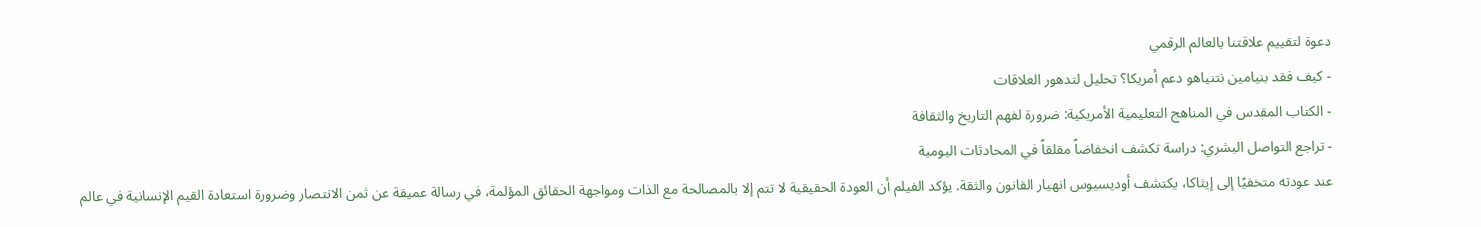دعوة لتقييم علاقتنا بالعالم الرقمي
- كيف فقد بنيامين نتنياهو دعم أمريكا؟ تحليل لتدهور العلاقات
- الكتاب المقدس في المناهج التعليمية الأمريكية: ضرورة لفهم التاريخ والثقافة
- تراجع التواصل البشري: دراسة تكشف انخفاضاً مقلقاً في المحادثات اليومية
عند عودته متخفيًا إلى إيثاكا، يكتشف أوديسيوس انهيار القانون والثقة. يؤكد الفيلم أن العودة الحقيقية لا تتم إلا بالمصالحة مع الذات ومواجهة الحقائق المؤلمة، في رسالة عميقة عن ثمن الانتصار وضرورة استعادة القيم الإنسانية في عالم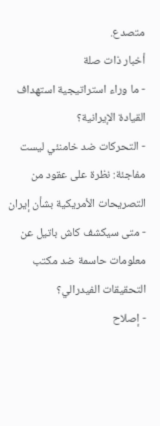متصدع.
أخبار ذات صلة
- ما وراء استراتيجية استهداف القيادة الإيرانية؟
- التحركات ضد خامنئي ليست مفاجئة: نظرة على عقود من التصريحات الأمريكية بشأن إيران
- متى سيكشف كاش باتيل عن معلومات حاسمة ضد مكتب التحقيقات الفيدرالي؟
- إصلاح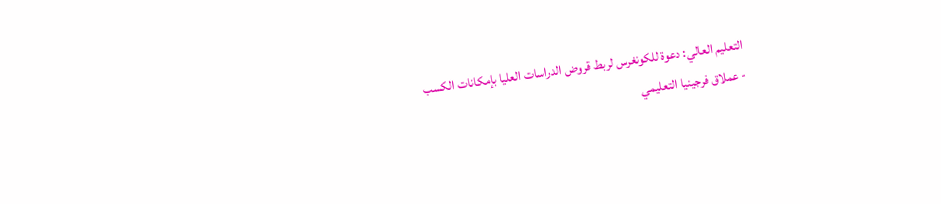التعليم العالي: دعوة للكونغرس لربط قروض الدراسات العليا بإمكانات الكسب
- عملاق فرجينيا التعليمي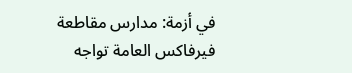في أزمة: مدارس مقاطعة فيرفاكس العامة تواجه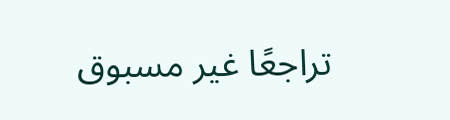تراجعًا غير مسبوق